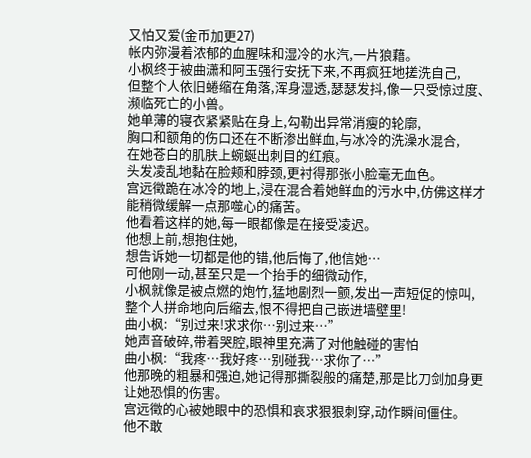又怕又爱(金币加更27)
帐内弥漫着浓郁的血腥味和湿冷的水汽,一片狼藉。
小枫终于被曲潇和阿玉强行安抚下来,不再疯狂地搓洗自己,
但整个人依旧蜷缩在角落,浑身湿透,瑟瑟发抖,像一只受惊过度、濒临死亡的小兽。
她单薄的寝衣紧紧贴在身上,勾勒出异常消瘦的轮廓,
胸口和额角的伤口还在不断渗出鲜血,与冰冷的洗澡水混合,
在她苍白的肌肤上蜿蜒出刺目的红痕。
头发凌乱地黏在脸颊和脖颈,更衬得那张小脸毫无血色。
宫远徵跪在冰冷的地上,浸在混合着她鲜血的污水中,仿佛这样才能稍微缓解一点那噬心的痛苦。
他看着这样的她,每一眼都像是在接受凌迟。
他想上前,想抱住她,
想告诉她一切都是他的错,他后悔了,他信她…
可他刚一动,甚至只是一个抬手的细微动作,
小枫就像是被点燃的炮竹,猛地剧烈一颤,发出一声短促的惊叫,
整个人拼命地向后缩去,恨不得把自己嵌进墙壁里!
曲小枫:“别过来!求求你…别过来…”
她声音破碎,带着哭腔,眼神里充满了对他触碰的害怕
曲小枫:“我疼…我好疼…别碰我…求你了…”
他那晚的粗暴和强迫,她记得那撕裂般的痛楚,那是比刀剑加身更让她恐惧的伤害。
宫远徵的心被她眼中的恐惧和哀求狠狠刺穿,动作瞬间僵住。
他不敢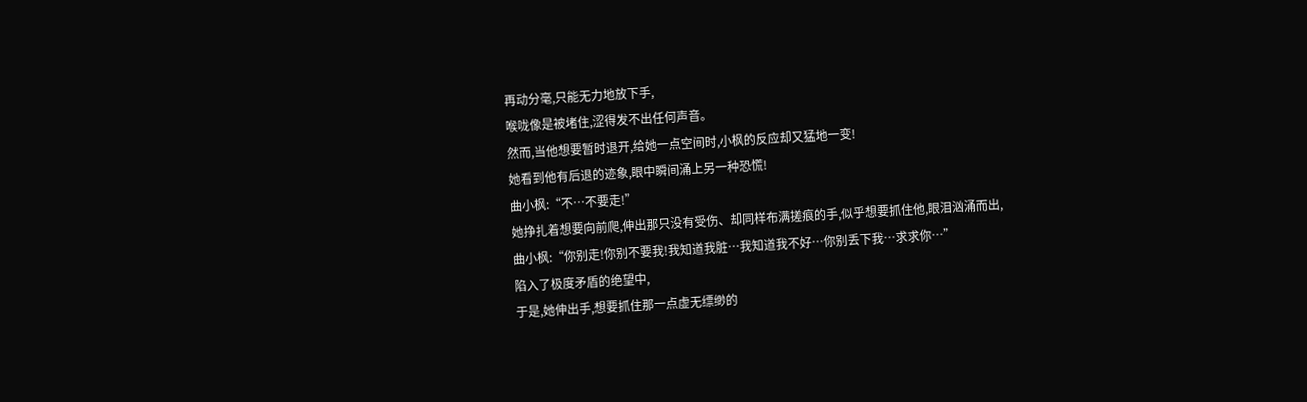再动分毫,只能无力地放下手,
喉咙像是被堵住,涩得发不出任何声音。
然而,当他想要暂时退开,给她一点空间时,小枫的反应却又猛地一变!
她看到他有后退的迹象,眼中瞬间涌上另一种恐慌!
曲小枫:“不…不要走!”
她挣扎着想要向前爬,伸出那只没有受伤、却同样布满搓痕的手,似乎想要抓住他,眼泪汹涌而出,
曲小枫:“你别走!你别不要我!我知道我脏…我知道我不好…你别丢下我…求求你…”
陷入了极度矛盾的绝望中,
于是,她伸出手,想要抓住那一点虚无缥缈的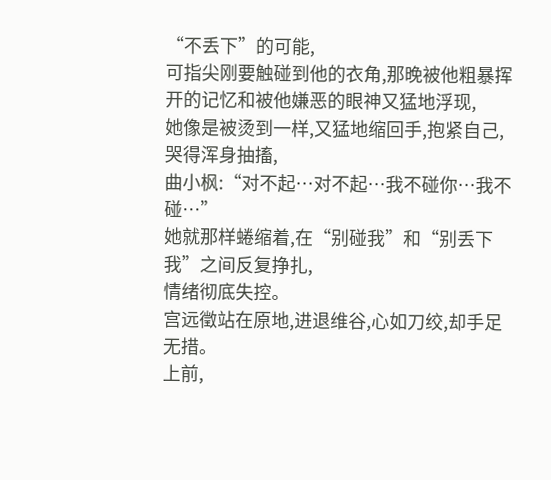“不丢下”的可能,
可指尖刚要触碰到他的衣角,那晚被他粗暴挥开的记忆和被他嫌恶的眼神又猛地浮现,
她像是被烫到一样,又猛地缩回手,抱紧自己,哭得浑身抽搐,
曲小枫:“对不起…对不起…我不碰你…我不碰…”
她就那样蜷缩着,在“别碰我”和“别丢下我”之间反复挣扎,
情绪彻底失控。
宫远徵站在原地,进退维谷,心如刀绞,却手足无措。
上前,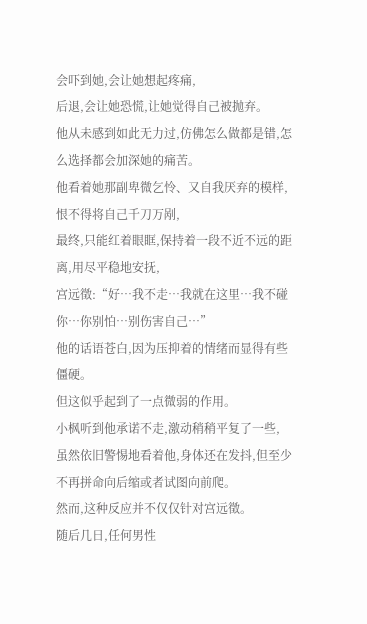会吓到她,会让她想起疼痛,
后退,会让她恐慌,让她觉得自己被抛弃。
他从未感到如此无力过,仿佛怎么做都是错,怎么选择都会加深她的痛苦。
他看着她那副卑微乞怜、又自我厌弃的模样,恨不得将自己千刀万剐,
最终,只能红着眼眶,保持着一段不近不远的距离,用尽平稳地安抚,
宫远徵:“好…我不走…我就在这里…我不碰你…你别怕…别伤害自己…”
他的话语苍白,因为压抑着的情绪而显得有些僵硬。
但这似乎起到了一点微弱的作用。
小枫听到他承诺不走,激动稍稍平复了一些,
虽然依旧警惕地看着他,身体还在发抖,但至少不再拼命向后缩或者试图向前爬。
然而,这种反应并不仅仅针对宫远徵。
随后几日,任何男性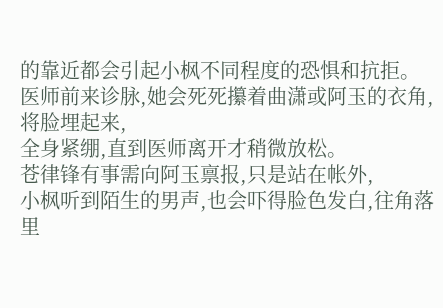的靠近都会引起小枫不同程度的恐惧和抗拒。
医师前来诊脉,她会死死攥着曲潇或阿玉的衣角,将脸埋起来,
全身紧绷,直到医师离开才稍微放松。
苍律锋有事需向阿玉禀报,只是站在帐外,
小枫听到陌生的男声,也会吓得脸色发白,往角落里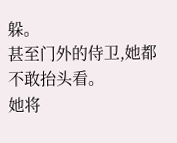躲。
甚至门外的侍卫,她都不敢抬头看。
她将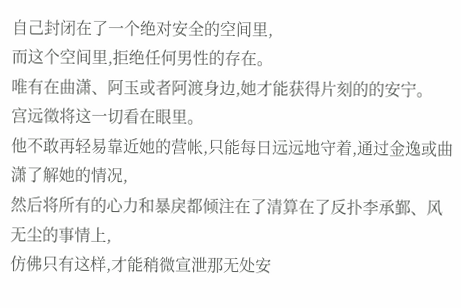自己封闭在了一个绝对安全的空间里,
而这个空间里,拒绝任何男性的存在。
唯有在曲潇、阿玉或者阿渡身边,她才能获得片刻的的安宁。
宫远徵将这一切看在眼里。
他不敢再轻易靠近她的营帐,只能每日远远地守着,通过金逸或曲潇了解她的情况,
然后将所有的心力和暴戾都倾注在了清算在了反扑李承鄞、风无尘的事情上,
仿佛只有这样,才能稍微宣泄那无处安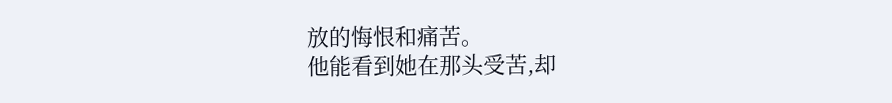放的悔恨和痛苦。
他能看到她在那头受苦,却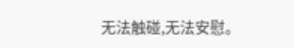无法触碰,无法安慰。